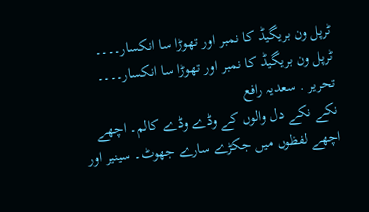ٹرپل ون بریگیڈ کا نمبر اور تھوڑا سا انکسار۔۔۔۔
ٹرپل ون بریگیڈ کا نمبر اور تھوڑا سا انکسار۔۔۔۔
تحریر . سعدیہ رافع
نکے نکے دل والوں کے وڈے وڈے کالم۔ اچھے اچھے لفظوں میں جکڑے سارے جھوٹ۔ سینیر اور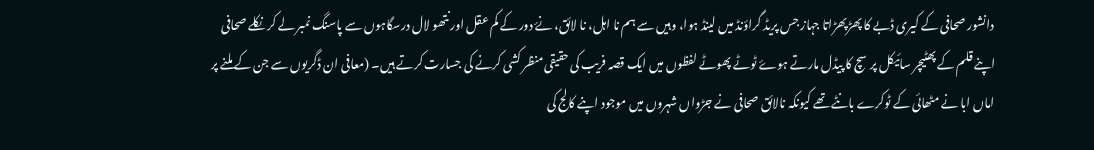دانشور صحافی کے کیری ڈبے کا پھڑپھڑاتا جہاز جس پریڈ گراؤنڈ میں لینڈ ہوا، وہیں سے ہم نا اہل، نا لائق، نۓ دور کے کم عقل اور نتھو لال درسگاہوں سے پاسنگ نمبر لے کر نکلے صحافی اپنے قلم کے پھٹیچر سائیکل پر سچ کا پیڈل مارتے ہوۓ ٹوٹے پھوٹے لفظوں میں ایک قصہ فریب کی حقیقی منظر کشی کرنے کی جسارت کرتے ہیں۔ (معافی ان ڈگریوں سے جن کے ملنے پر اماں ابا نے مٹھائی کے ٹوکرے بانٹے تھے کیونکہ نالائق صحافی نے جڑواں شہروں میں موجود اپنے کالج کی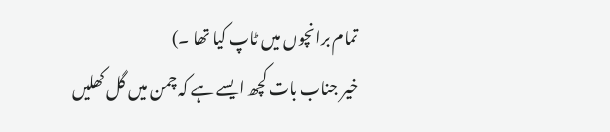تمام برانچوں میں ٹاپ کیا تھا ۔)
خیر جناب بات کچھ ایسے ہے کہ چمن میں گل کھلیں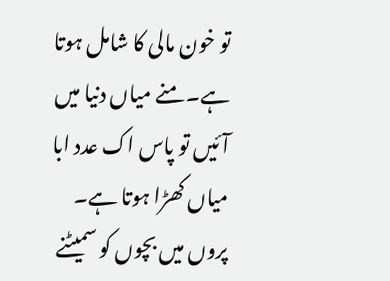تو خون مالی کا شامل ہوتا ہے۔ منے میاں دنیا میں آئیں تو پاس اک عدد ابا میاں کھڑا ہوتا ہے۔ پروں میں بچوں کو سمیٹنے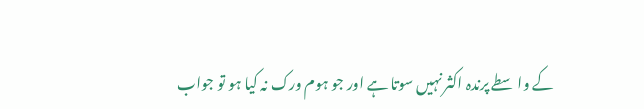کے واسطے پرندہ اکثر نہیں سوتا ہے اور جو ہوم ورک نہ کیا ہو تو جواب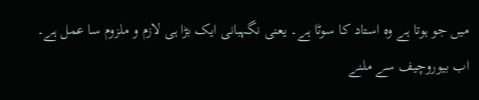میں جو ہوتا ہے وہ استاد کا سوٹا ہے۔ یعنی نگہبانی ایک بڑا ہی لازم و ملزوم سا عمل ہے۔
اب بیوروچیف سے ملنے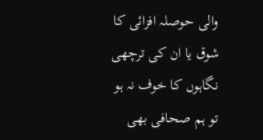والی حوصلہ افزائی کا شوق یا ان کی ترچھی نگاہوں کا خوف نہ ہو تو ہم صحافی بھی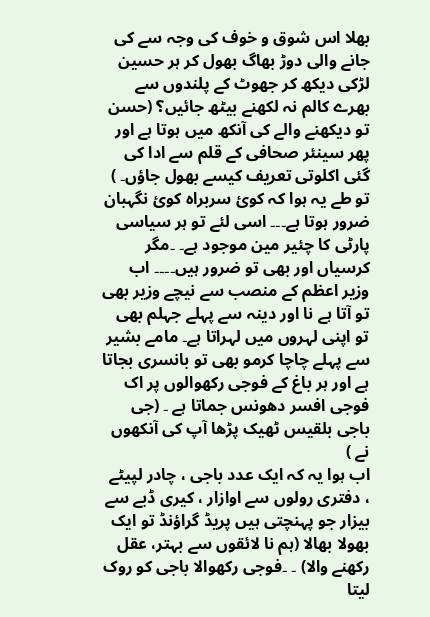بھلا اس شوق و خوف کی وجہ سے کی جانے والی دوڑ بھاگ بھول کر ہر حسین لڑکی دیکھ کر جھوٹ کے پلندوں سے بھرے کالم نہ لکھنے بیٹھ جائیں؟ (حسن تو دیکھنے والے کی آنکھ میں ہوتا ہے اور پھر سینئر صحافی کے قلم سے ادا کی گئی اکلوتی تعریف کیسے بھول جاؤں۔ )
تو طے یہ ہوا کہ کوئ سربراہ کوئ نگہبان ضرور ہوتا ہے۔۔۔ اسی لئے تو ہر سیاسی پارٹی کا چئیر مین موجود ہے۔ ۔مگر کرسیاں اور بھی تو ضرور ہیں۔۔۔۔ اب وزیر اعظم کے منصب سے نیچے وزیر بھی تو آتا ہے نا اور دینہ سے پہلے جہلم بھی تو اپنی لہروں میں لہراتا ہے۔ مامے بشیر سے پہلے چاچا کرمو بھی تو بانسری بجاتا ہے اور ہر باغ کے فوجی رکھوالوں پر اک فوجی افسر دھونس جماتا ہے ۔ (جی باجی بلقیس ٹھیک پڑھا آپ کی آنکھوں نے )
اب ہوا یہ کہ ایک عدد باجی ، چادر لپیٹے ، دفتری رولوں سے اوازار ، کیری ڈبے سے بیزار جو پہنچتی ہیں پریڈ گراؤنڈ تو ایک بھولا بھالا (ہم نا لائقوں سے بہتر، عقل رکھنے والا) ۔ ۔فوجی رکھوالا باجی کو روک لیتا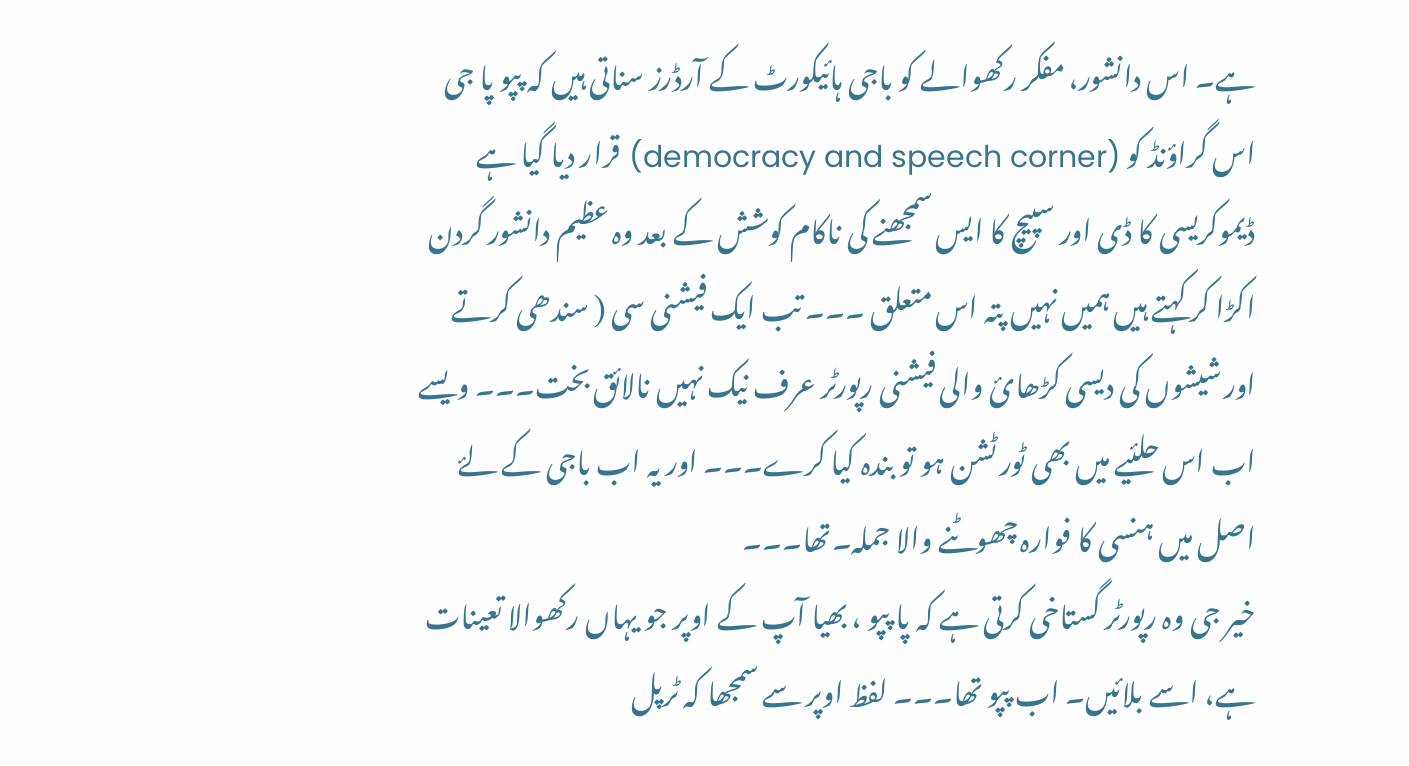ہے۔ اس دانشور، مفکر رکھوالے کو باجی ہائیکورٹ کے آرڈرز سناتی ہیں کہ پپو پا جی اس گراؤنڈ کو (democracy and speech corner) قرار دیا گیا ہے
ڈیموکریسی کا ڈی اور سپیچ کا ایس سمجھنے کی ناکام کوشش کے بعد وہ عظیم دانشور گردن اکڑا کر کہتے ہیں ہمیں نہیں پتہ اس متعلق ۔۔۔ تب ایک فیشنی سی ( سندھی کرتے اور شیشوں کی دیسی کڑھائ والی فیشنی رپورٹر عرف نیک نہیں نالائق بخت۔۔۔ ویسے اب اس حلئیے میں بھی ٹور ٹشن ہو تو بندہ کیا کرے۔۔۔ اور یہ اب باجی کے لۓ اصل میں ہنسی کا فوارہ چھوٹنے والا جملہ۔تھا۔۔۔
خیر جی وہ رپورٹر گستاخی کرتی ہے کہ پا پپو ، بھیا آپ کے اوپر جو یہاں رکھوالا تعینات ہے، اسے بلائیں۔ اب پپو تھا۔۔۔ لفظ اوپر سے سمجھا کہ ٹرپل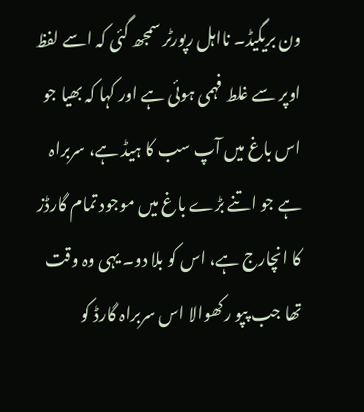ون بریگیڈ۔ نااہل رپورٹر سمجھ گئی کہ اسے لفظ اوپر سے غلط فہمی ہوئی ہے اور کہا کہ بھیا جو اس باغ میں آپ سب کا ہیڈ ہے، سربراہ ہے جو اتنے بڑے باغ میں موجود تمام گارڈز کا انچارج ہے، اس کو بلا دو۔ یہی وہ وقت تھا جب پپو رکھوالا اس سربراہ گارڈ کو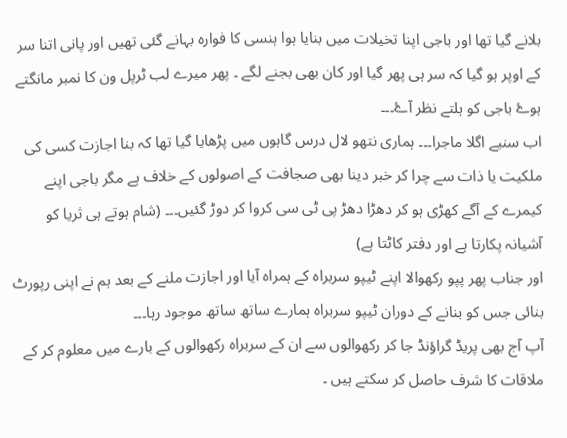بلانے گیا تھا اور باجی اپنا تخیلات میں بنایا ہوا ہنسی کا فوارہ بہانے گئی تھیں اور پانی اتنا سر کے اوپر ہو گیا کہ سر ہی پھر گیا اور کان بھی بجنے لگے ۔ پھر میرے لب ٹرپل ون کا نمبر مانگتے ہوۓ باجی کو ہلتے نظر آۓ۔۔۔
اب سنیے اگلا ماجرا۔۔۔ ہماری نتھو لال درس گاہوں میں پڑھایا گیا تھا کہ بنا اجازت کسی کی ملکیت یا ذات سے چرا کر خبر دینا بھی صجافت کے اصولوں کے خلاف ہے مگر باجی اپنے کیمرے کے آگے کھڑی ہو کر دھڑا دھڑ پی ٹی سی کروا کر دوڑ گئیں۔۔۔ (شام ہوتے ہی ثریا کو آشیانہ پکارتا ہے اور دفتر کاٹتا ہے)
اور جناب پھر پپو رکھوالا اپنے ٹیپو سربراہ کے ہمراہ آیا اور اجازت ملنے کے بعد ہم نے اپنی رپورٹ بنائی جس کو بنانے کے دوران ٹیپو سربراہ ہمارے ساتھ ساتھ موجود رہا۔۔۔
آپ آج بھی پریڈ گراؤنڈ جا کر رکھوالوں سے ان کے سربراہ رکھوالوں کے بارے میں معلوم کر کے ملاقات کا شرف حاصل کر سکتے ہیں ۔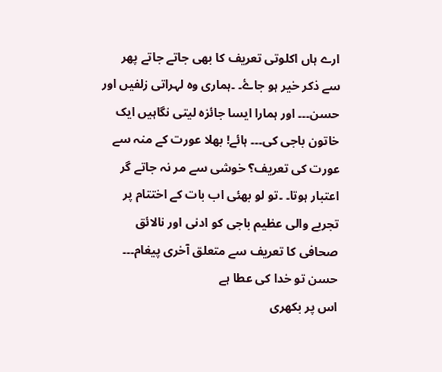ارے ہاں اکلوتی تعریف کا بھی جاتے جاتے پھر سے ذکر خیر ہو جاۓ۔ ۔ہماری وہ لہراتی زلفیں اور حسن۔۔۔ اور ہمارا ایسا جائزہ لیتی نگاہیں ایک خاتون باجی کی۔۔۔ ہائے! بھلا عورت کے منہ سے عورت کی تعریف؟ خوشی سے مر نہ جاتے گر اعتبار ہوتا۔ ۔تو لو بھئی اب بات کے اختتام پر تجربے والی عظیم باجی کو ادنی اور نالائق صحافی کا تعریف سے متعلق آخری پیغام۔۔۔
حسن تو خدا کی عطا ہے
اس پر بکھری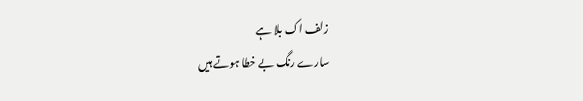زلف اک بلا ہے
سارے رنگ بے خطا ہوتے ہیں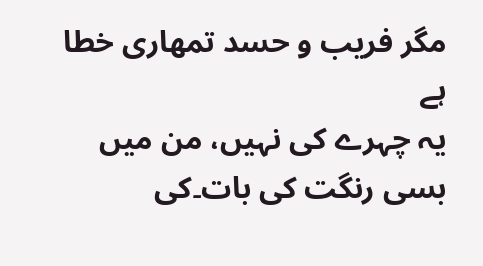مگر فریب و حسد تمھاری خطا ہے
یہ چہرے کی نہیں، من میں بسی رنگت کی بات۔کی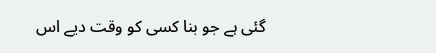گئی ہے جو بنا کسی کو وقت دیے اس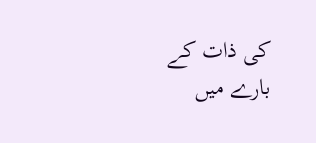کی ذات کے بارے میں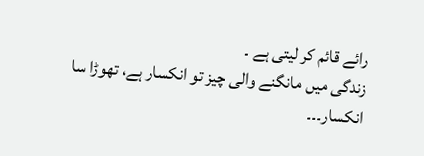رائے قائم کر لیتی ہے ۔
زندگی میں مانگنے والی چیز تو انکسار ہے، تھوڑا سا انکسار۔۔۔